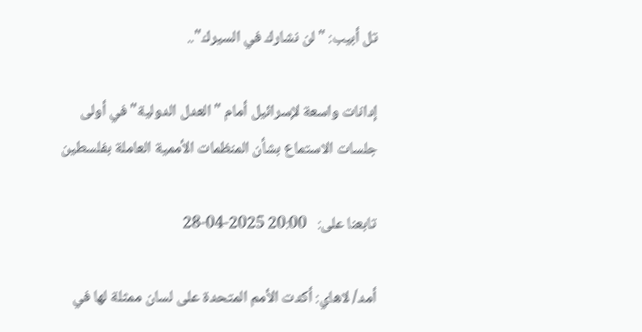تل أبيب: "لن نشارك في السيرك"..

إدانات واسعة لإسرائيل أمام "العدل الدولية" في أولى جلسات الاستماع بشأن المنظمات الأممية العاملة بفلسطين

تابعنا على:   20:00 2025-04-28

أمد/ لاهاي: أكدت الأمم المتحدة على لسان ممثلة لها في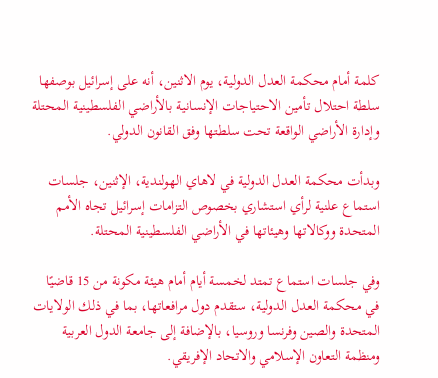كلمة أمام محكمة العدل الدولية، يوم الاثنين، أنه على إسرائيل بوصفها سلطة احتلال تأمين الاحتياجات الإنسانية بالأراضي الفلسطينية المحتلة وإدارة الأراضي الواقعة تحت سلطتها وفق القانون الدولي.

وبدأت محكمة العدل الدولية في لاهاي الهولندية، الإثنين، جلسات استماع علنية لرأي استشاري بخصوص التزامات إسرائيل تجاه الأمم المتحدة ووكالاتها وهيئاتها في الأراضي الفلسطينية المحتلة.

وفي جلسات استماع تمتد لخمسة أيام أمام هيئة مكونة من 15 قاضيًا في محكمة العدل الدولية، ستقدم دول مرافعاتها، بما في ذلك الولايات المتحدة والصين وفرنسا وروسيا، بالإضافة إلى جامعة الدول العربية ومنظمة التعاون الإسلامي والاتحاد الإفريقي.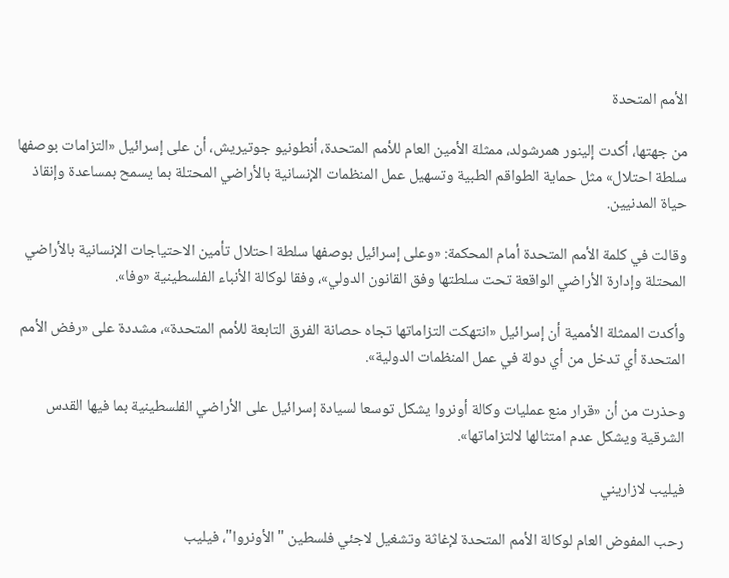الأمم المتحدة

من جهتها، أكدت إلينور همرشولد، ممثلة الأمين العام للأمم المتحدة، أنطونيو جوتيريش، أن على إسرائيل «التزامات بوصفها سلطة احتلال» مثل حماية الطواقم الطبية وتسهيل عمل المنظمات الإنسانية بالأراضي المحتلة بما يسمح بمساعدة وإنقاذ حياة المدنيين.

وقالت في كلمة الأمم المتحدة أمام المحكمة: «وعلى إسرائيل بوصفها سلطة احتلال تأمين الاحتياجات الإنسانية بالأراضي المحتلة وإدارة الأراضي الواقعة تحت سلطتها وفق القانون الدولي»، وفقا لوكالة الأنباء الفلسطينية «وفا».

وأكدت الممثلة الأممية أن إسرائيل «انتهكت التزاماتها تجاه حصانة الفرق التابعة للأمم المتحدة»، مشددة على «رفض الأمم المتحدة أي تدخل من أي دولة في عمل المنظمات الدولية».

وحذرت من أن «قرار منع عمليات وكالة أونروا يشكل توسعا لسيادة إسرائيل على الأراضي الفلسطينية بما فيها القدس الشرقية ويشكل عدم امتثالها لالتزاماتها».

فيليب لازاريني

رحب المفوض العام لوكالة الأمم المتحدة لإغاثة وتشغيل لاجئي فلسطين "الأونروا"، فيليب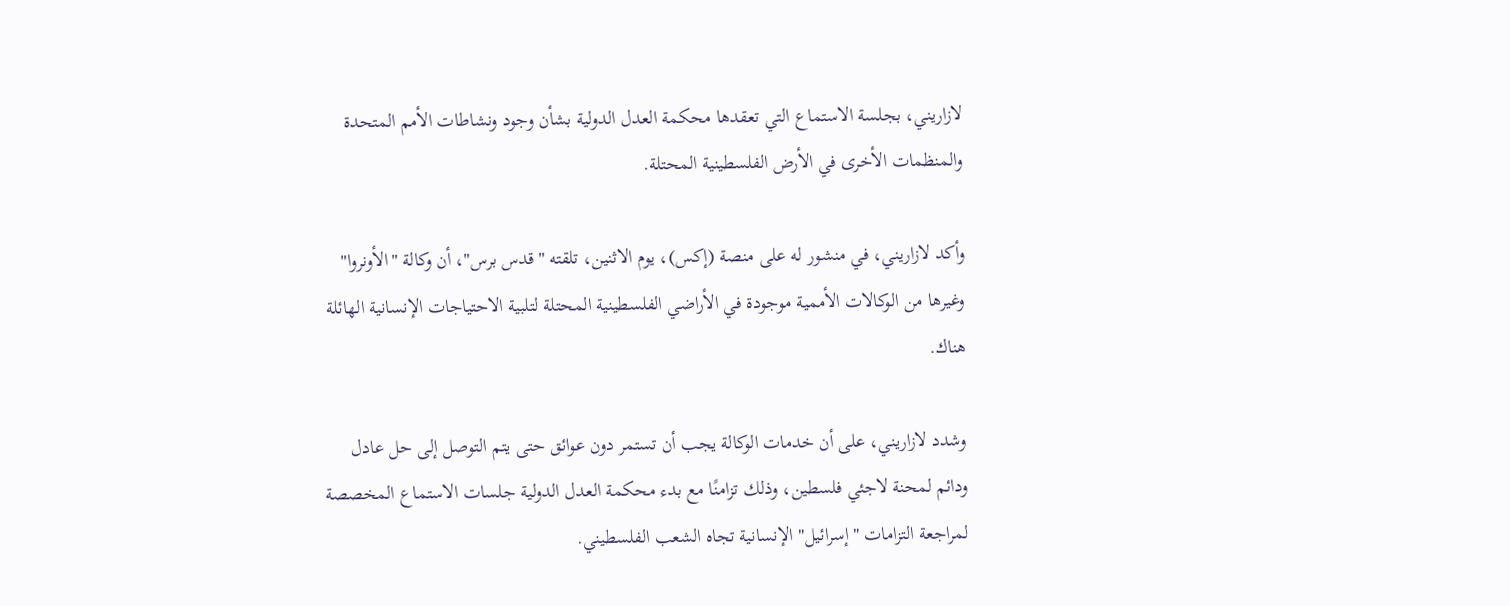لازاريني، بجلسة الاستماع التي تعقدها محكمة العدل الدولية بشأن وجود ونشاطات الأمم المتحدة والمنظمات الأخرى في الأرض الفلسطينية المحتلة.

وأكد لازاريني، في منشور له على منصة (إكس)، يوم الاثنين، تلقته "قدس برس"، أن وكالة "الأونروا" وغيرها من الوكالات الأممية موجودة في الأراضي الفلسطينية المحتلة لتلبية الاحتياجات الإنسانية الهائلة هناك.

وشدد لازاريني، على أن خدمات الوكالة يجب أن تستمر دون عوائق حتى يتم التوصل إلى حل عادل ودائم لمحنة لاجئي فلسطين، وذلك تزامنًا مع بدء محكمة العدل الدولية جلسات الاستماع المخصصة لمراجعة التزامات "إسرائيل" الإنسانية تجاه الشعب الفلسطيني.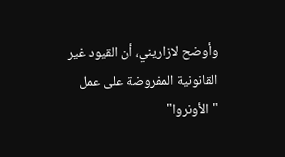وأوضح لازاريني، أن القيود غير القانونية المفروضة على عمل "الأونروا"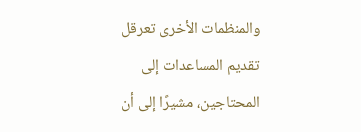والمنظمات الأخرى تعرقل تقديم المساعدات إلى المحتاجين، مشيرًا إلى أن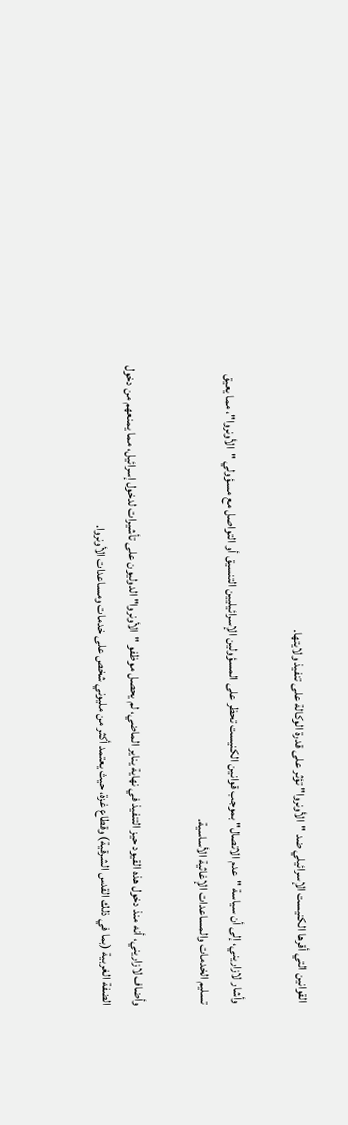القوانين التي أقرها الكنيست الإسرائيلي ضد "الأونروا" تؤثر على قدرة الوكالة على تنفيذ ولايتها.

وأشار لازاريني، إلى أن سياسة "عدم الاتصال" بموجب قوانين الكنيست تحظر على المسؤولين الإسرائيليين التنسيق أو التواصل مع مسؤولي "الأونروا"، مما يعيق تسليم الخدمات والمساعدات الإغاثية الأساسية.

وأضاف لازاريني، أنه منذ دخول هذه القيود حيز التنفيذ في نهاية يناير الماضي، لم يحصل موظفو "الأونروا" الدوليون على تأشيرات لدخول إسرائيل، مما يمنعهم من دخول الضفة الغربية (بما في ذلك القدس الشرقية) وقطاع غزة، حيث يعتمد أكثر من مليوني شخص على خدمات ومساعدات الأونروا.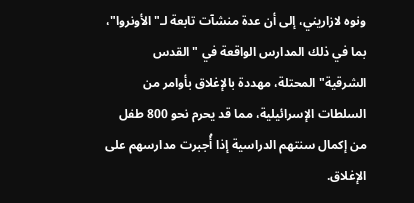ونوه لازاريني، إلى أن عدة منشآت تابعة لـ"الأونروا"، بما في ذلك المدارس الواقعة في "القدس الشرقية" المحتلة، مهددة بالإغلاق بأوامر من السلطات الإسرائيلية، مما قد يحرم نحو 800 طفل من إكمال سنتهم الدراسية إذا أُجبرت مدارسهم على الإغلاق.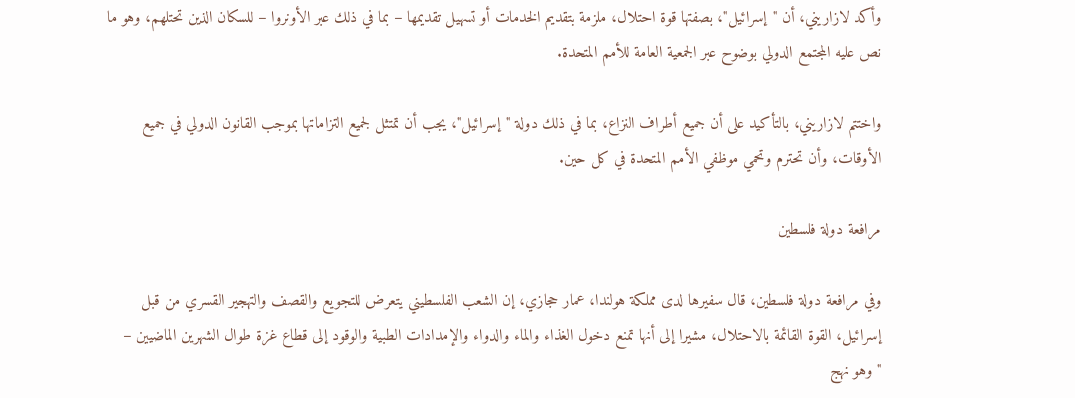وأكد لازاريني، أن "إسرائيل"، بصفتها قوة احتلال، ملزمة بتقديم الخدمات أو تسهيل تقديمها – بما في ذلك عبر الأونروا – للسكان الذين تحتلهم، وهو ما نص عليه المجتمع الدولي بوضوح عبر الجمعية العامة للأمم المتحدة.

واختتم لازاريني، بالتأكيد على أن جميع أطراف النزاع، بما في ذلك دولة "إسرائيل"، يجب أن تمتثل لجميع التزاماتها بموجب القانون الدولي في جميع الأوقات، وأن تحترم وتحمي موظفي الأمم المتحدة في كل حين.

مرافعة دولة فلسطين

وفي مرافعة دولة فلسطين، قال سفيرها لدى مملكة هولندا، عمار حجازي، إن الشعب الفلسطيني يتعرض للتجويع والقصف والتهجير القسري من قبل إسرائيل، القوة القائمة بالاحتلال، مشيرا إلى أنها تمنع دخول الغذاء والماء والدواء والإمدادات الطبية والوقود إلى قطاع غزة طوال الشهرين الماضيين – "وهو نهج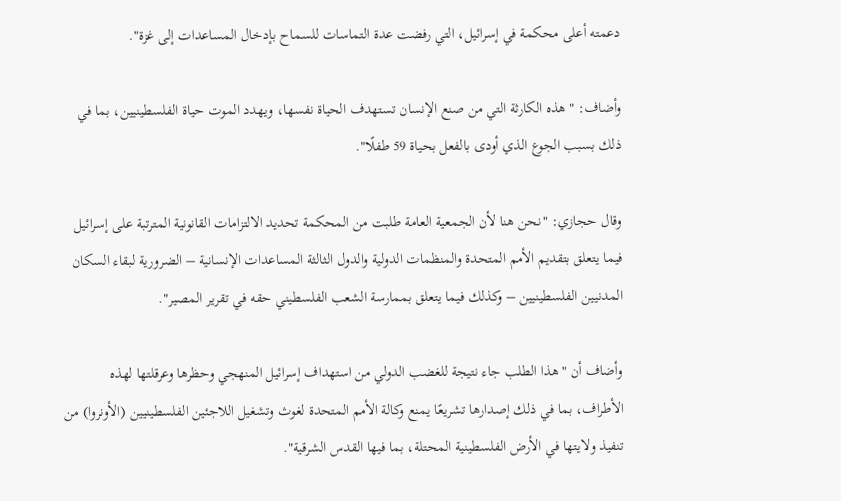دعمته أعلى محكمة في إسرائيل، التي رفضت عدة التماسات للسماح بإدخال المساعدات إلى غزة".

وأضاف: "هذه الكارثة التي من صنع الإنسان تستهدف الحياة نفسها، ويهدد الموت حياة الفلسطينيين، بما في ذلك بسبب الجوع الذي أودى بالفعل بحياة 59 طفلًا".

وقال حجازي: "نحن هنا لأن الجمعية العامة طلبت من المحكمة تحديد الالتزامات القانونية المترتبة على إسرائيل فيما يتعلق بتقديم الأمم المتحدة والمنظمات الدولية والدول الثالثة المساعدات الإنسانية – الضرورية لبقاء السكان المدنيين الفلسطينيين – وكذلك فيما يتعلق بممارسة الشعب الفلسطيني حقه في تقرير المصير".

وأضاف أن "هذا الطلب جاء نتيجة للغضب الدولي من استهداف إسرائيل المنهجي وحظرها وعرقلتها لهذه الأطراف، بما في ذلك إصدارها تشريعًا يمنع وكالة الأمم المتحدة لغوث وتشغيل اللاجئين الفلسطينيين (الأونروا) من تنفيذ ولايتها في الأرض الفلسطينية المحتلة، بما فيها القدس الشرقية".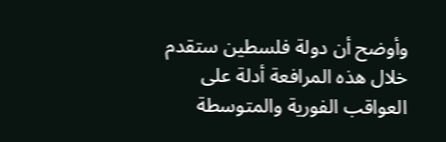وأوضح أن دولة فلسطين ستقدم خلال هذه المرافعة أدلة على العواقب الفورية والمتوسطة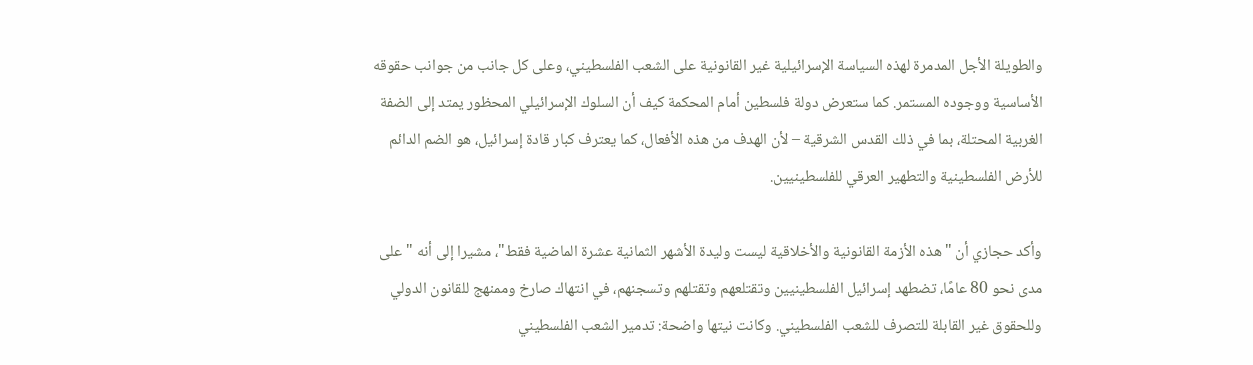والطويلة الأجل المدمرة لهذه السياسة الإسرائيلية غير القانونية على الشعب الفلسطيني، وعلى كل جانب من جوانب حقوقه الأساسية ووجوده المستمر. كما ستعرض دولة فلسطين أمام المحكمة كيف أن السلوك الإسرائيلي المحظور يمتد إلى الضفة الغربية المحتلة، بما في ذلك القدس الشرقية – لأن الهدف من هذه الأفعال، كما يعترف كبار قادة إسرائيل، هو الضم الدائم للأرض الفلسطينية والتطهير العرقي للفلسطينيين.

وأكد حجازي أن "هذه الأزمة القانونية والأخلاقية ليست وليدة الأشهر الثمانية عشرة الماضية فقط"، مشيرا إلى أنه "على مدى نحو 80 عامًا، تضطهد إسرائيل الفلسطينيين وتقتلعهم وتقتلهم وتسجنهم، في انتهاك صارخ وممنهج للقانون الدولي وللحقوق غير القابلة للتصرف للشعب الفلسطيني. وكانت نيتها واضحة: تدمير الشعب الفلسطيني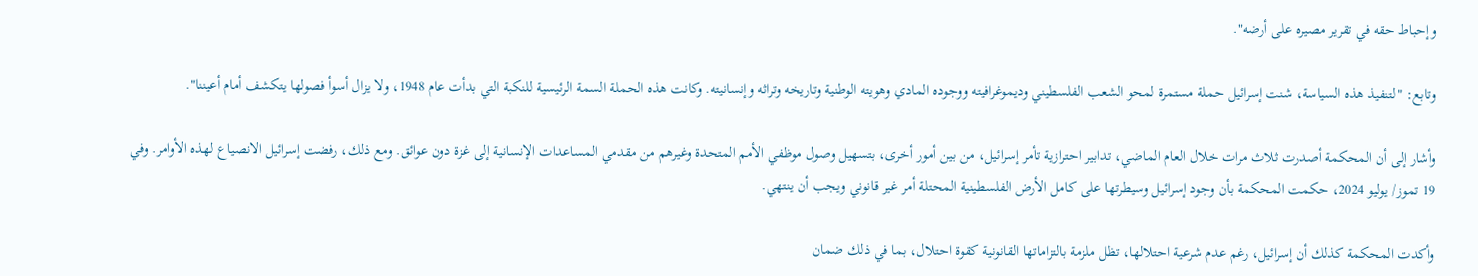وإحباط حقه في تقرير مصيره على أرضه".

وتابع: "لتنفيذ هذه السياسة، شنت إسرائيل حملة مستمرة لمحو الشعب الفلسطيني وديموغرافيته ووجوده المادي وهويته الوطنية وتاريخه وتراثه وإنسانيته. وكانت هذه الحملة السمة الرئيسية للنكبة التي بدأت عام 1948، ولا يزال أسوأ فصولها يتكشف أمام أعيننا".

وأشار إلى أن المحكمة أصدرت ثلاث مرات خلال العام الماضي، تدابير احترازية تأمر إسرائيل، من بين أمور أخرى، بتسهيل وصول موظفي الأمم المتحدة وغيرهم من مقدمي المساعدات الإنسانية إلى غزة دون عوائق. ومع ذلك، رفضت إسرائيل الانصياع لهذه الأوامر. وفي 19 تموز/ يوليو 2024، حكمت المحكمة بأن وجود إسرائيل وسيطرتها على كامل الأرض الفلسطينية المحتلة أمر غير قانوني ويجب أن ينتهي.

وأكدت المحكمة كذلك أن إسرائيل، رغم عدم شرعية احتلالها، تظل ملزمة بالتزاماتها القانونية كقوة احتلال، بما في ذلك ضمان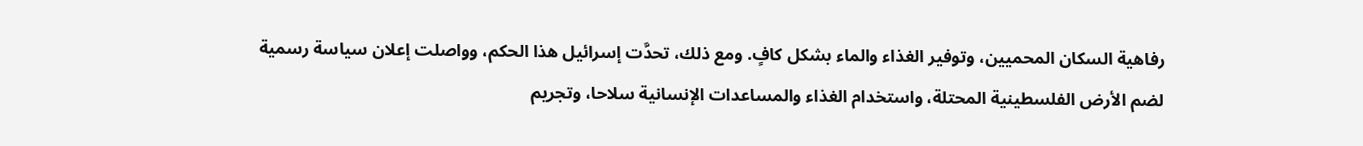رفاهية السكان المحميين، وتوفير الغذاء والماء بشكل كافٍ. ومع ذلك، تحدَّت إسرائيل هذا الحكم، وواصلت إعلان سياسة رسمية لضم الأرض الفلسطينية المحتلة، واستخدام الغذاء والمساعدات الإنسانية سلاحا، وتجريم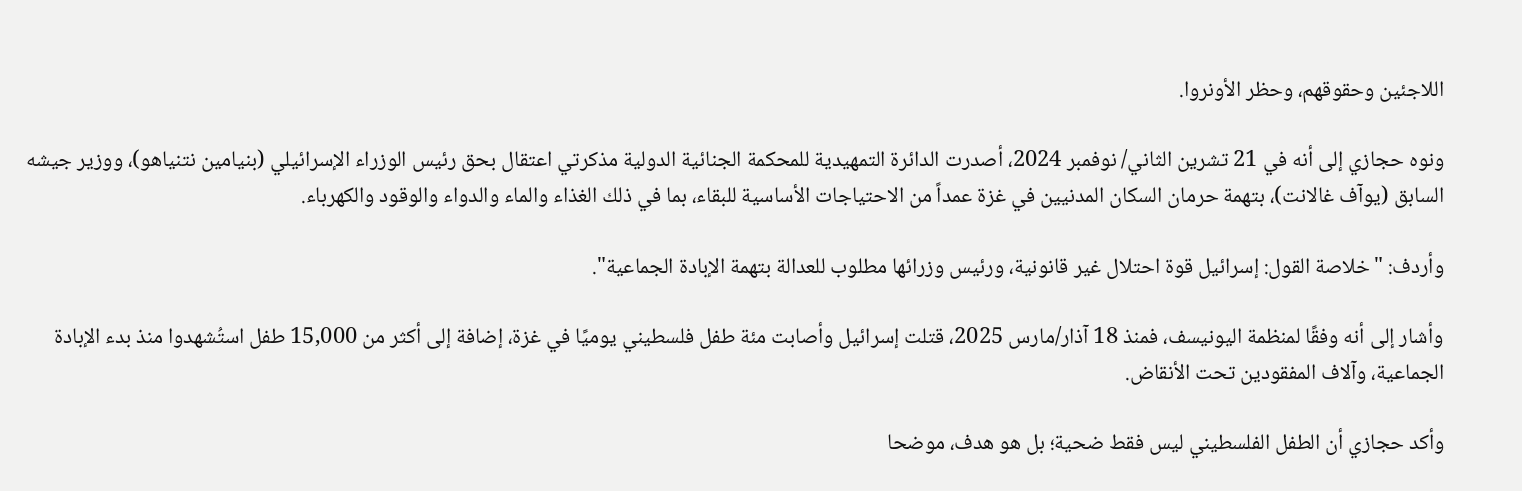اللاجئين وحقوقهم، وحظر الأونروا.

ونوه حجازي إلى أنه في 21 تشرين الثاني/ نوفمبر 2024، أصدرت الدائرة التمهيدية للمحكمة الجنائية الدولية مذكرتي اعتقال بحق رئيس الوزراء الإسرائيلي (بنيامين نتنياهو)، ووزير جيشه السابق (يوآف غالانت)، بتهمة حرمان السكان المدنيين في غزة عمداً من الاحتياجات الأساسية للبقاء، بما في ذلك الغذاء والماء والدواء والوقود والكهرباء.

وأردف: "خلاصة القول: إسرائيل قوة احتلال غير قانونية، ورئيس وزرائها مطلوب للعدالة بتهمة الإبادة الجماعية".

وأشار إلى أنه وفقًا لمنظمة اليونيسف، فمنذ 18 آذار/مارس 2025، قتلت إسرائيل وأصابت مئة طفل فلسطيني يوميًا في غزة، إضافة إلى أكثر من 15,000 طفل استُشهدوا منذ بدء الإبادة الجماعية، وآلاف المفقودين تحت الأنقاض.

وأكد حجازي أن الطفل الفلسطيني ليس فقط ضحية؛ بل هو هدف، موضحا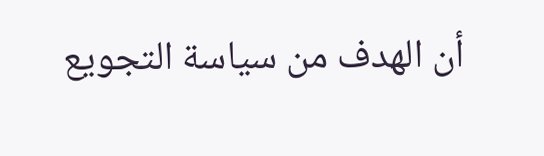أن الهدف من سياسة التجويع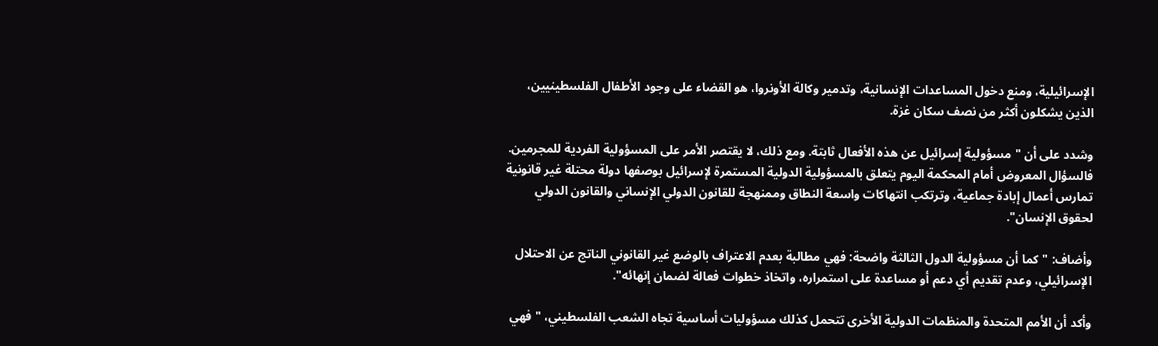الإسرائيلية، ومنع دخول المساعدات الإنسانية، وتدمير وكالة الأونروا، هو القضاء على وجود الأطفال الفلسطينيين، الذين يشكلون أكثر من نصف سكان غزة.

وشدد على أن "مسؤولية إسرائيل عن هذه الأفعال ثابتة. ومع ذلك، لا يقتصر الأمر على المسؤولية الفردية للمجرمين. فالسؤال المعروض أمام المحكمة اليوم يتعلق بالمسؤولية الدولية المستمرة لإسرائيل بوصفها دولة محتلة غير قانونية تمارس أعمال إبادة جماعية، وترتكب انتهاكات واسعة النطاق وممنهجة للقانون الدولي الإنساني والقانون الدولي لحقوق الإنسان".

وأضاف: "كما أن مسؤولية الدول الثالثة واضحة: فهي مطالبة بعدم الاعتراف بالوضع غير القانوني الناتج عن الاحتلال الإسرائيلي، وعدم تقديم أي دعم أو مساعدة على استمراره، واتخاذ خطوات فعالة لضمان إنهائه".

وأكد أن الأمم المتحدة والمنظمات الدولية الأخرى تتحمل كذلك مسؤوليات أساسية تجاه الشعب الفلسطيني، "فهي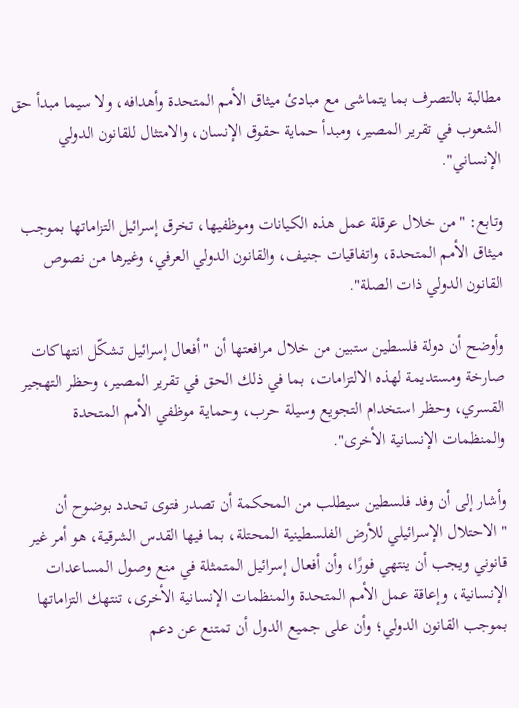مطالبة بالتصرف بما يتماشى مع مبادئ ميثاق الأمم المتحدة وأهدافه، ولا سيما مبدأ حق الشعوب في تقرير المصير، ومبدأ حماية حقوق الإنسان، والامتثال للقانون الدولي الإنساني".

وتابع: "من خلال عرقلة عمل هذه الكيانات وموظفيها، تخرق إسرائيل التزاماتها بموجب ميثاق الأمم المتحدة، واتفاقيات جنيف، والقانون الدولي العرفي، وغيرها من نصوص القانون الدولي ذات الصلة".

وأوضح أن دولة فلسطين ستبين من خلال مرافعتها أن "أفعال إسرائيل تشكّل انتهاكات صارخة ومستديمة لهذه الالتزامات، بما في ذلك الحق في تقرير المصير، وحظر التهجير القسري، وحظر استخدام التجويع وسيلة حرب، وحماية موظفي الأمم المتحدة والمنظمات الإنسانية الأخرى".

وأشار إلى أن وفد فلسطين سيطلب من المحكمة أن تصدر فتوى تحدد بوضوح أن "الاحتلال الإسرائيلي للأرض الفلسطينية المحتلة، بما فيها القدس الشرقية، هو أمر غير قانوني ويجب أن ينتهي فورًا، وأن أفعال إسرائيل المتمثلة في منع وصول المساعدات الإنسانية، وإعاقة عمل الأمم المتحدة والمنظمات الإنسانية الأخرى، تنتهك التزاماتها بموجب القانون الدولي؛ وأن على جميع الدول أن تمتنع عن دعم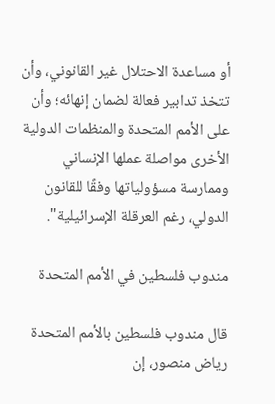أو مساعدة الاحتلال غير القانوني، وأن تتخذ تدابير فعالة لضمان إنهائه؛ وأن على الأمم المتحدة والمنظمات الدولية الأخرى مواصلة عملها الإنساني وممارسة مسؤولياتها وفقًا للقانون الدولي، رغم العرقلة الإسرائيلية".

مندوب فلسطين في الأمم المتحدة

قال مندوب فلسطين بالأمم المتحدة رياض منصور، إن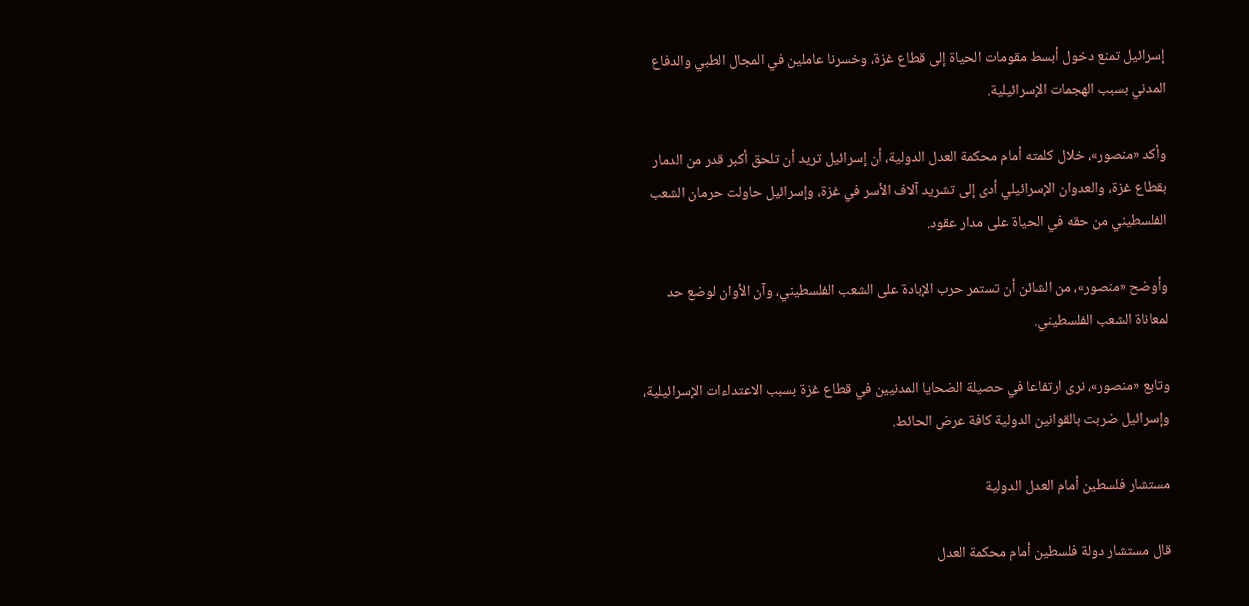إسرائيل تمنع دخول أبسط مقومات الحياة إلى قطاع غزة، وخسرنا عاملين في المجال الطبي والدفاع المدني بسبب الهجمات الإسرائيلية.

وأكد «منصور»، خلال كلمته أمام محكمة العدل الدولية، أن إسرائيل تريد أن تلحق أكبر قدر من الدمار بقطاع غزة، والعدوان الإسرائيلي أدى إلى تشريد آلاف الأسر في غزة، وإسرائيل حاولت حرمان الشعب الفلسطيني من حقه في الحياة على مدار عقود.

وأوضح «منصور»، من الشائن أن تستمر حرب الإبادة على الشعب الفلسطيني، وآن الأوان لوضع حد لمعاناة الشعب الفلسطيني.

وتابع «منصور»، نرى ارتفاعا في حصيلة الضحايا المدنيين في قطاع غزة بسبب الاعتداءات الإسرائيلية، وإسرائيل ضربت بالقوانين الدولية كافة عرض الحائط.

مستشار فلسطين أمام العدل الدولية

قال مستشار دولة فلسطين أمام محكمة العدل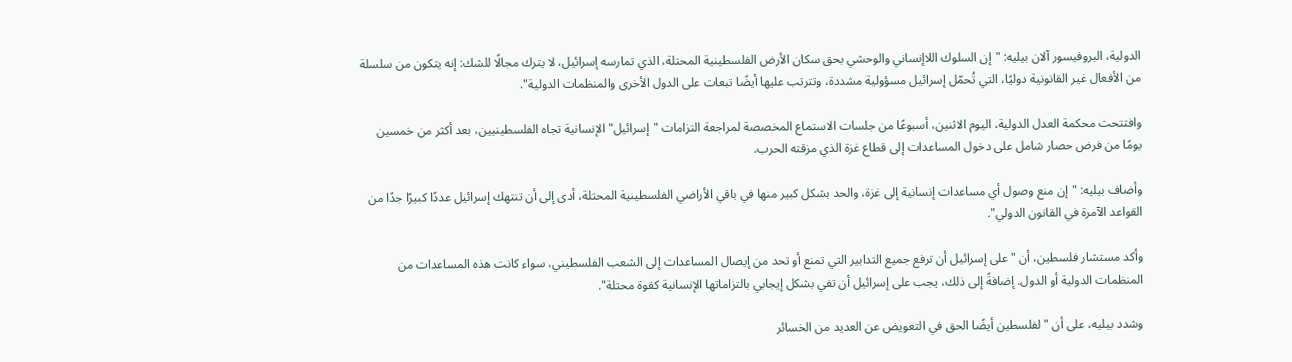الدولية، البروفيسور آلان بيليه: "إن السلوك اللاإنساني والوحشي بحق سكان الأرض الفلسطينية المحتلة، الذي تمارسه إسرائيل، لا يترك مجالًا للشك: إنه يتكون من سلسلة من الأفعال غير القانونية دوليًا، التي تُحمّل إسرائيل مسؤولية مشددة، وتترتب عليها أيضًا تبعات على الدول الأخرى والمنظمات الدولية".

وافتتحت محكمة العدل الدولية، اليوم الاثنين، أسبوعًا من جلسات الاستماع المخصصة لمراجعة التزامات "إسرائيل" الإنسانية تجاه الفلسطينيين، بعد أكثر من خمسين يومًا من فرض حصار شامل على دخول المساعدات إلى قطاع غزة الذي مزقته الحرب.

وأضاف بيليه: "إن منع وصول أي مساعدات إنسانية إلى غزة، والحد بشكل كبير منها في باقي الأراضي الفلسطينية المحتلة، أدى إلى أن تنتهك إسرائيل عددًا كبيرًا جدًا من القواعد الآمرة في القانون الدولي".

وأكد مستشار فلسطين، أن "على إسرائيل أن ترفع جميع التدابير التي تمنع أو تحد من إيصال المساعدات إلى الشعب الفلسطيني، سواء كانت هذه المساعدات من المنظمات الدولية أو الدول. إضافةً إلى ذلك، يجب على إسرائيل أن تفي بشكل إيجابي بالتزاماتها الإنسانية كقوة محتلة".

وشدد بيليه، على أن "لفلسطين أيضًا الحق في التعويض عن العديد من الخسائر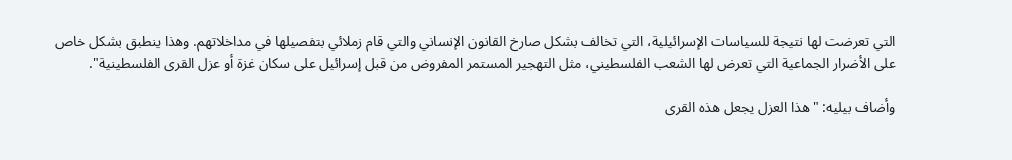التي تعرضت لها نتيجة للسياسات الإسرائيلية، التي تخالف بشكل صارخ القانون الإنساني والتي قام زملائي بتفصيلها في مداخلاتهم. وهذا ينطبق بشكل خاص على الأضرار الجماعية التي تعرض لها الشعب الفلسطيني، مثل التهجير المستمر المفروض من قبل إسرائيل على سكان غزة أو عزل القرى الفلسطينية".

وأضاف بيليه: "هذا العزل يجعل هذه القرى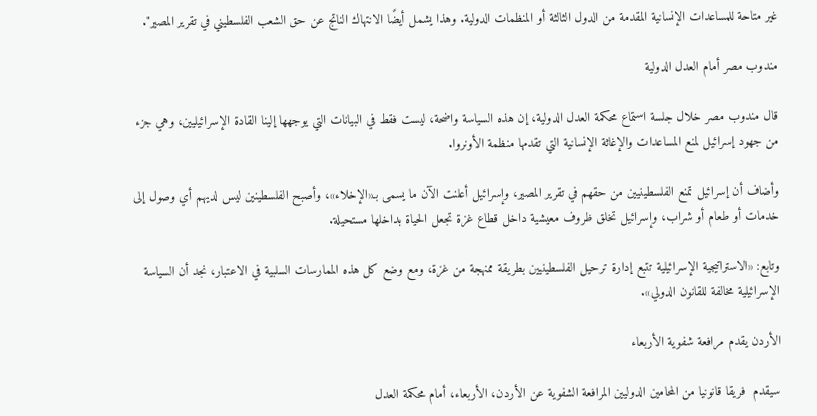غير متاحة للمساعدات الإنسانية المقدمة من الدول الثالثة أو المنظمات الدولية. وهذا يشمل أيضًا الانتهاك الناتج عن حق الشعب الفلسطيني في تقرير المصير".

مندوب مصر أمام العدل الدولية

قال مندوب مصر خلال جلسة استماع محكمة العدل الدولية، إن هذه السياسة واضحة، ليست فقط في البيانات التي يوجهها إلينا القادة الإسرائيليين، وهي جزء من جهود إسرائيل لمنع المساعدات والإغاثة الإنسانية التي تقدمها منظمة الأونروا.

وأضاف أن إسرائيل تمنع الفلسطينيين من حقهم في تقرير المصير، وإسرائيل أعلنت الآن ما يسمى بـ«الإخلاء»، وأصبح الفلسطينين ليس لديهم أي وصول إلى خدمات أو طعام أو شراب، وإسرائيل تخلق ظروف معيشية داخل قطاع غزة تجعل الحياة بداخلها مستحيلة.

وتابع: «الاستراتيجية الإسرائيلية تتبع إدارة ترحيل الفلسطينيين بطريقة ممنهجة من غزة، ومع وضع كل هذه الممارسات السلبية في الاعتبار، نجد أن السياسة الإسرائيلية مخالفة للقانون الدولي».

الأردن يقدم مرافعة شفوية الأربعاء

سيقدم  فريقا قانونيا من المحامين الدوليين المرافعة الشفوية عن الأردن، الأربعاء، أمام محكمة العدل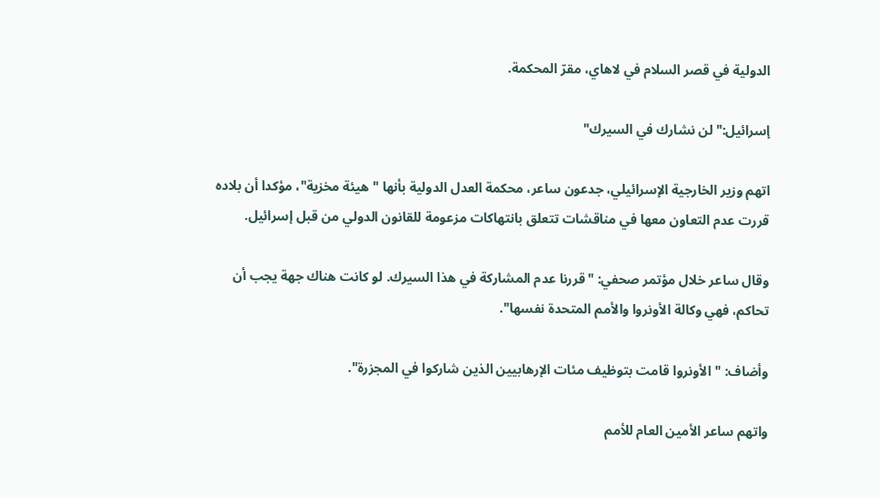الدولية في قصر السلام في لاهاي، مقرّ المحكمة.

إسرائيل:"لن نشارك في السيرك"

اتهم وزير الخارجية الإسرائيلي، جدعون ساعر، محكمة العدل الدولية بأنها "هيئة مخزية"، مؤكدا أن بلاده قررت عدم التعاون معها في مناقشات تتعلق بانتهاكات مزعومة للقانون الدولي من قبل إسرائيل.

وقال ساعر خلال مؤتمر صحفي: "قررنا عدم المشاركة في هذا السيرك. لو كانت هناك جهة يجب أن تحاكم، فهي وكالة الأونروا والأمم المتحدة نفسها".

وأضاف: "الأونروا قامت بتوظيف مئات الإرهابيين الذين شاركوا في المجزرة".

واتهم ساعر الأمين العام للأمم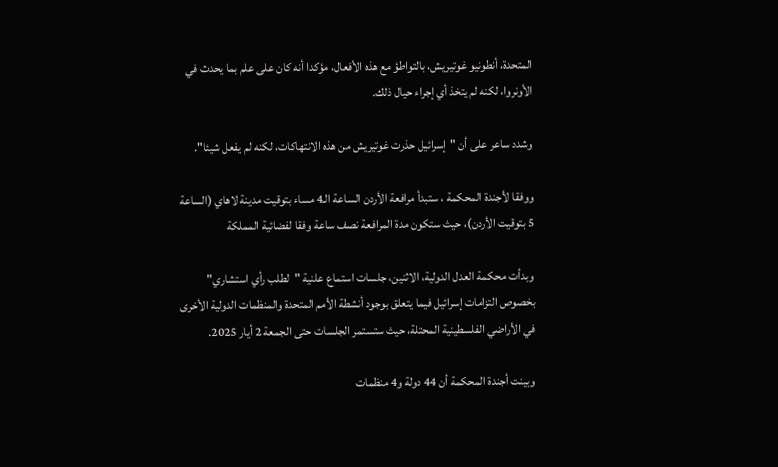المتحدة، أنطونيو غوتيريش، بالتواطؤ مع هذه الأفعال، مؤكدا أنه كان على علم بما يحدث في الأونروا، لكنه لم يتخذ أي إجراء حيال ذلك.

وشدد ساعر على أن "إسرائيل حذرت غوتيريش من هذه الانتهاكات، لكنه لم يفعل شيئا".

ووفقا لأجندة المحكمة ، ستبدأ مرافعة الأردن الساعة الـ4 مساء بتوقيت مدينة لاهاي (الساعة 5 بتوقيت الأردن)، حيث ستكون مدة المرافعة نصف ساعة وفقا لفضائية المملكة

وبدأت محكمة العدل الدولية، الاثنين، جلسات استماع علنية "لطلب رأي استشاري" بخصوص التزامات إسرائيل فيما يتعلق بوجود أنشطة الأمم المتحدة والمنظمات الدولية الأخرى في الأراضي الفلسطينية المحتلة، حيث ستستمر الجلسات حتى الجمعة 2 أيار 2025.

وبينت أجندة المحكمة أن 44 دولة و4 منظمات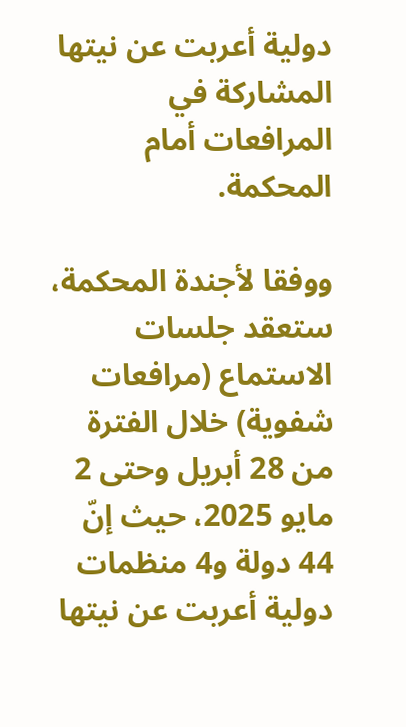دولية أعربت عن نيتها المشاركة في المرافعات أمام المحكمة.

ووفقا لأجندة المحكمة، ستعقد جلسات الاستماع (مرافعات شفوية) خلال الفترة من 28 أبريل وحتى 2 مايو 2025، حيث إنّ 44 دولة و4 منظمات دولية أعربت عن نيتها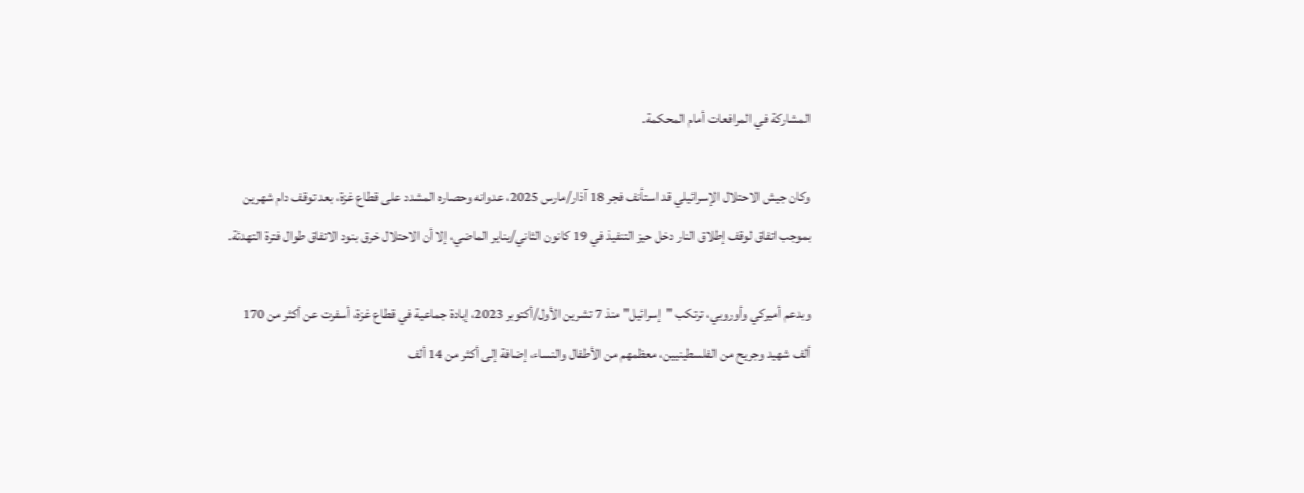المشاركة في المرافعات أمام المحكمة.

وكان جيش الاحتلال الإسرائيلي قد استأنف فجر 18 آذار/مارس 2025، عدوانه وحصاره المشدد على قطاع غزة، بعد توقف دام شهرين بموجب اتفاق لوقف إطلاق النار دخل حيز التنفيذ في 19 كانون الثاني/يناير الماضي، إلا أن الاحتلال خرق بنود الاتفاق طوال فترة التهدئة.

وبدعم أميركي وأوروبي، ترتكب "إسرائيل" منذ 7 تشرين الأول/أكتوبر 2023، إبادة جماعية في قطاع غزة، أسفرت عن أكثر من 170 ألف شهيد وجريح من الفلسطينيين، معظمهم من الأطفال والنساء، إضافة إلى أكثر من 14 ألف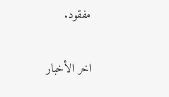مفقود.

اخر الأخبار